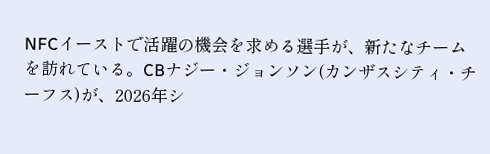NFCイーストで活躍の機会を求める選手が、新たなチームを訪れている。CBナジー・ジョンソン(カンザスシティ・チーフス)が、2026年シ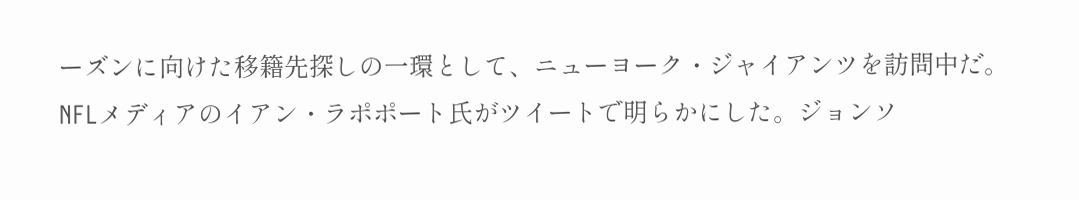ーズンに向けた移籍先探しの一環として、ニューヨーク・ジャイアンツを訪問中だ。
NFLメディアのイアン・ラポポート氏がツイートで明らかにした。ジョンソ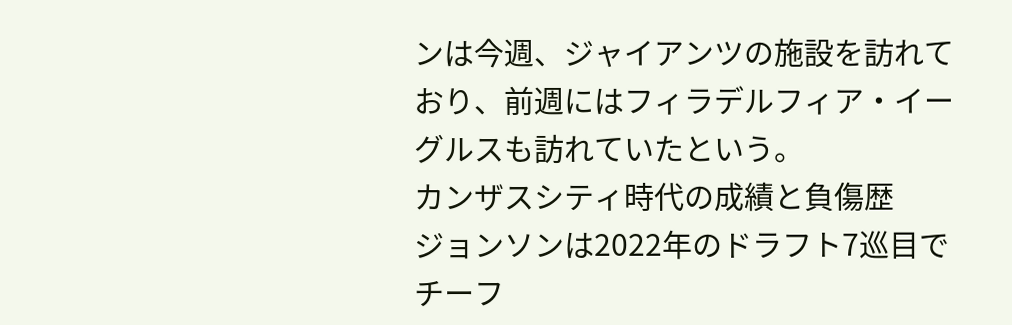ンは今週、ジャイアンツの施設を訪れており、前週にはフィラデルフィア・イーグルスも訪れていたという。
カンザスシティ時代の成績と負傷歴
ジョンソンは2022年のドラフト7巡目でチーフ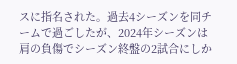スに指名された。過去4シーズンを同チームで過ごしたが、2024年シーズンは肩の負傷でシーズン終盤の2試合にしか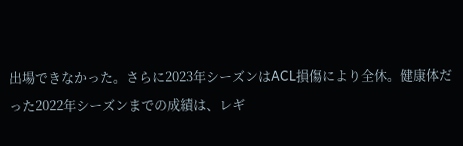出場できなかった。さらに2023年シーズンはACL損傷により全休。健康体だった2022年シーズンまでの成績は、レギ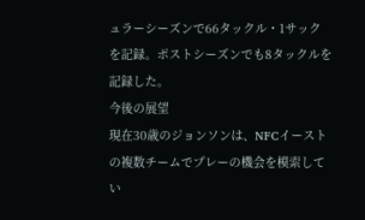ュラーシーズンで66タックル・1サックを記録。ポストシーズンでも8タックルを記録した。
今後の展望
現在30歳のジョンソンは、NFCイーストの複数チームでプレーの機会を模索してい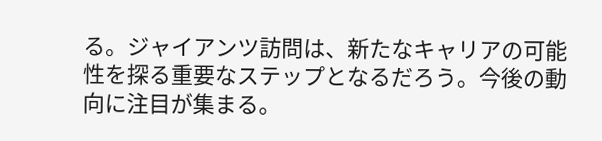る。ジャイアンツ訪問は、新たなキャリアの可能性を探る重要なステップとなるだろう。今後の動向に注目が集まる。